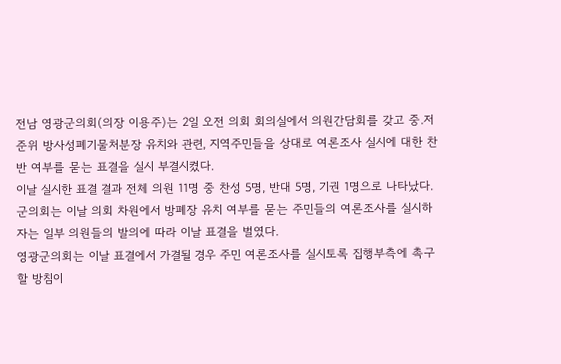전남 영광군의회(의장 이용주)는 2일 오전 의회 회의실에서 의원간담회를 갖고 중.저준위 방사성폐기물처분장 유치와 관련, 지역주민들을 상대로 여론조사 실시에 대한 찬 반 여부를 묻는 표결을 실시 부결시켰다.
이날 실시한 표결 결과 전체 의원 11명 중 찬성 5명, 반대 5명, 기권 1명으로 나타났다.
군의회는 이날 의회 차원에서 방폐장 유치 여부를 묻는 주민들의 여론조사를 실시하자는 일부 의원들의 발의에 따라 이날 표결을 벌였다.
영광군의회는 이날 표결에서 가결될 경우 주민 여론조사를 실시토록 집행부측에 촉구할 방침이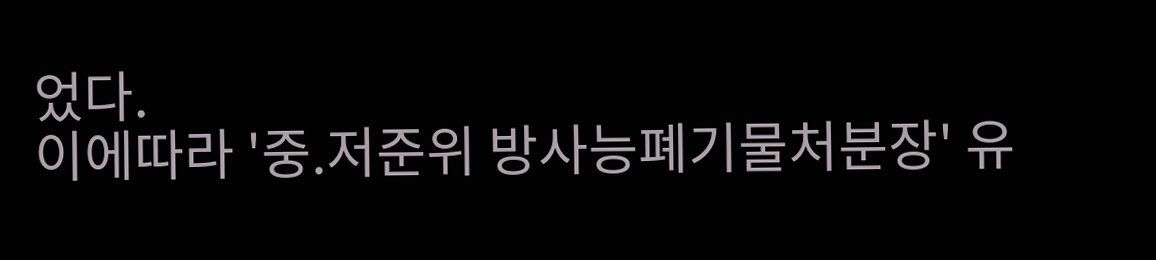었다.
이에따라 '중.저준위 방사능폐기물처분장' 유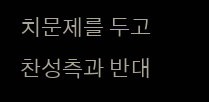치문제를 두고 찬성측과 반대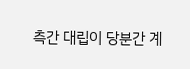측간 대립이 당분간 계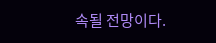속될 전망이다.